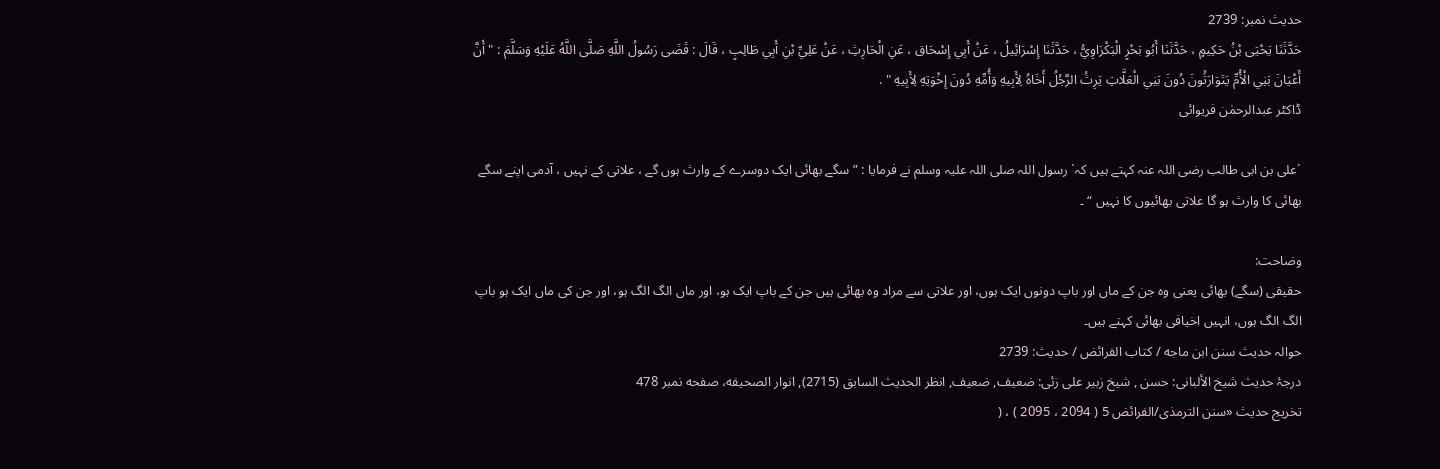حدیث نمبر: 2739
حَدَّثَنَا يَحْيَى بْنُ حَكِيمٍ ، حَدَّثَنَا أَبُو بَحْرٍ الْبَكْرَاوِيُّ ، حَدَّثَنَا إِسْرَائِيلُ ، عَنْ أَبِي إِسْحَاق ، عَنِ الْحَارِثِ ، عَنْ عَلِيِّ بْنِ أَبِي طَالِبٍ ، قَالَ : قَضَى رَسُولُ اللَّهِ صَلَّى اللَّهُ عَلَيْهِ وَسَلَّمَ : " أَنَّ أَعْيَانَ بَنِي الْأُمِّ يَتَوَارَثُونَ دُونَ بَنِي الْعَلَّاتِ يَرِثُ الرَّجُلُ أَخَاهُ لِأَبِيهِ وَأُمِّهِ دُونَ إِخْوَتِهِ لِأَبِيهِ " .
ڈاکٹر عبدالرحمٰن فریوائی

´علی بن ابی طالب رضی اللہ عنہ کہتے ہیں کہ` رسول اللہ صلی اللہ علیہ وسلم نے فرمایا : ” سگے بھائی ایک دوسرے کے وارث ہوں گے ، علاتی کے نہیں ، آدمی اپنے سگے بھائی کا وارث ہو گا علاتی بھائیوں کا نہیں “ ۔

وضاحت:
حقیقی (سگے) بھائی یعنی وہ جن کے ماں اور باپ دونوں ایک ہوں، اور علاتی سے مراد وہ بھائی ہیں جن کے باپ ایک ہو، اور ماں الگ الگ ہو، اور جن کی ماں ایک ہو باپ الگ الگ ہوں، انہیں اخیافی بھائی کہتے ہیں۔
حوالہ حدیث سنن ابن ماجه / كتاب الفرائض / حدیث: 2739
درجۂ حدیث شیخ الألبانی: حسن , شیخ زبیر علی زئی: ضعيف, ضعيف, انظر الحديث السابق (2715), انوار الصحيفه، صفحه نمبر 478
تخریج حدیث «سنن الترمذی/الفرائض 5 ( 2094 ، 2095 ) ، (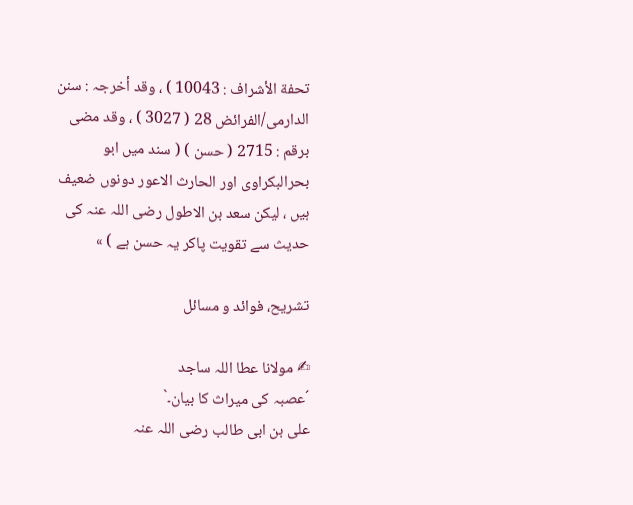تحفة الأشراف : 10043 ) ، وقد أخرجہ : سنن الدارمی/الفرائض 28 ( 3027 ) ، وقد مضی برقم : 2715 ( حسن ) ( سند میں ابو بحرالبکراوی اور الحارث الاعور دونوں ضعیف ہیں ، لیکن سعد بن الاطول رضی اللہ عنہ کی حدیث سے تقویت پاکر یہ حسن ہے ) »

تشریح، فوائد و مسائل

✍ مولانا عطا اللہ ساجد
´عصبہ کی میراث کا بیان۔`
علی بن ابی طالب رضی اللہ عنہ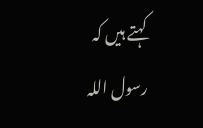کہتے ہیں کہ رسول اللہ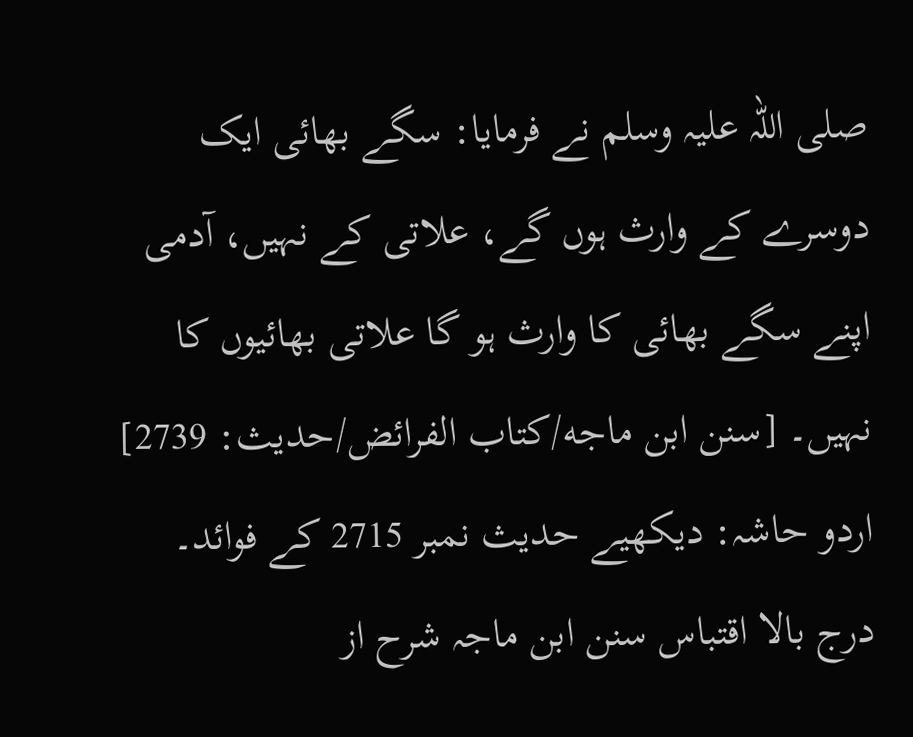صلی اللہ علیہ وسلم نے فرمایا: سگے بھائی ایک دوسرے کے وارث ہوں گے، علاتی کے نہیں، آدمی اپنے سگے بھائی کا وارث ہو گا علاتی بھائیوں کا نہیں۔ [سنن ابن ماجه/كتاب الفرائض/حدیث: 2739]
اردو حاشہ: دیکھیے حدیث نمبر 2715 کے فوائد۔
درج بالا اقتباس سنن ابن ماجہ شرح از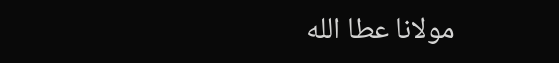مولانا عطا الله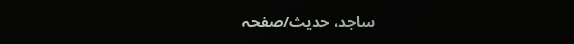ساجد، حدیث/صفحہ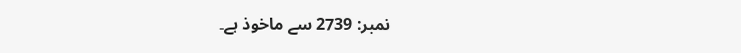نمبر: 2739 سے ماخوذ ہے۔